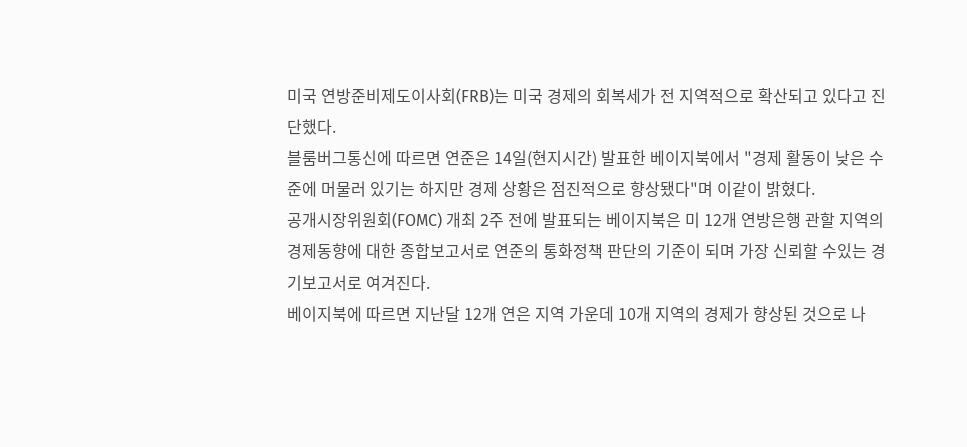미국 연방준비제도이사회(FRB)는 미국 경제의 회복세가 전 지역적으로 확산되고 있다고 진단했다.
블룸버그통신에 따르면 연준은 14일(현지시간) 발표한 베이지북에서 "경제 활동이 낮은 수준에 머물러 있기는 하지만 경제 상황은 점진적으로 향상됐다"며 이같이 밝혔다.
공개시장위원회(FOMC) 개최 2주 전에 발표되는 베이지북은 미 12개 연방은행 관할 지역의 경제동향에 대한 종합보고서로 연준의 통화정책 판단의 기준이 되며 가장 신뢰할 수있는 경기보고서로 여겨진다.
베이지북에 따르면 지난달 12개 연은 지역 가운데 10개 지역의 경제가 향상된 것으로 나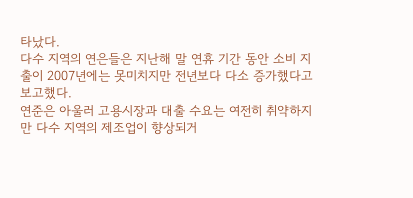타났다.
다수 지역의 연은들은 지난해 말 연휴 기간 동안 소비 지출이 2007년에는 못미치지만 전년보다 다소 증가했다고 보고했다.
연준은 아울러 고용시장과 대출 수요는 여전히 취약하지만 다수 지역의 제조업이 향상되거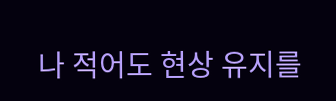나 적어도 현상 유지를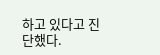하고 있다고 진단했다.